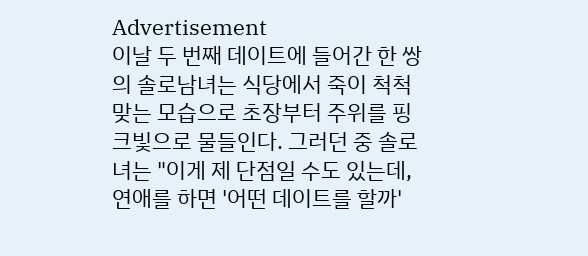Advertisement
이날 두 번째 데이트에 들어간 한 쌍의 솔로남녀는 식당에서 죽이 척척 맞는 모습으로 초장부터 주위를 핑크빛으로 물들인다. 그러던 중 솔로녀는 "이게 제 단점일 수도 있는데, 연애를 하면 '어떤 데이트를 할까'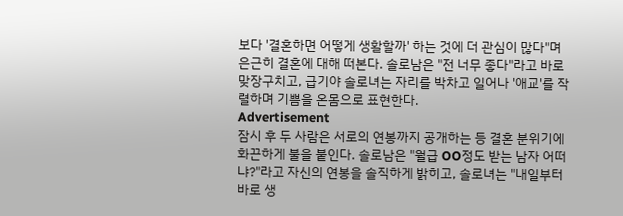보다 '결혼하면 어떻게 생활할까' 하는 것에 더 관심이 많다"며 은근히 결혼에 대해 떠본다. 솔로남은 "전 너무 좋다"라고 바로 맞장구치고, 급기야 솔로녀는 자리를 박차고 일어나 '애교'를 작렬하며 기쁨을 온몸으로 표현한다.
Advertisement
잠시 후 두 사람은 서로의 연봉까지 공개하는 등 결혼 분위기에 화끈하게 불을 붙인다. 솔로남은 "월급 OO정도 받는 남자 어떠냐?"라고 자신의 연봉을 솔직하게 밝히고, 솔로녀는 "내일부터 바로 생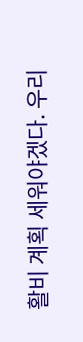활비 계획 세워야겠다. 우리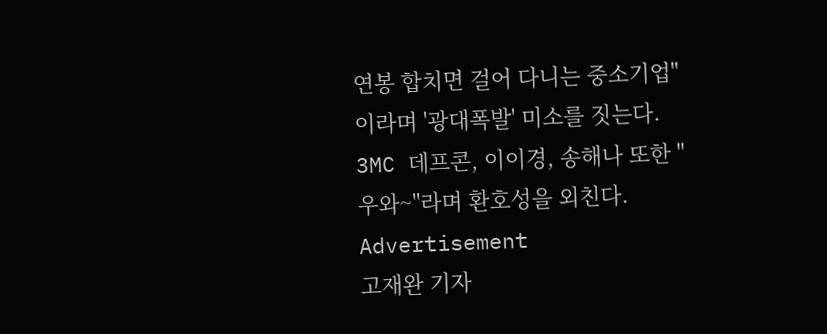연봉 합치면 걸어 다니는 중소기업"이라며 '광대폭발' 미소를 짓는다. 3MC 데프콘, 이이경, 송해나 또한 "우와~"라며 환호성을 외친다.
Advertisement
고재완 기자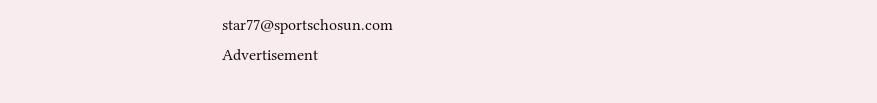star77@sportschosun.com
Advertisement